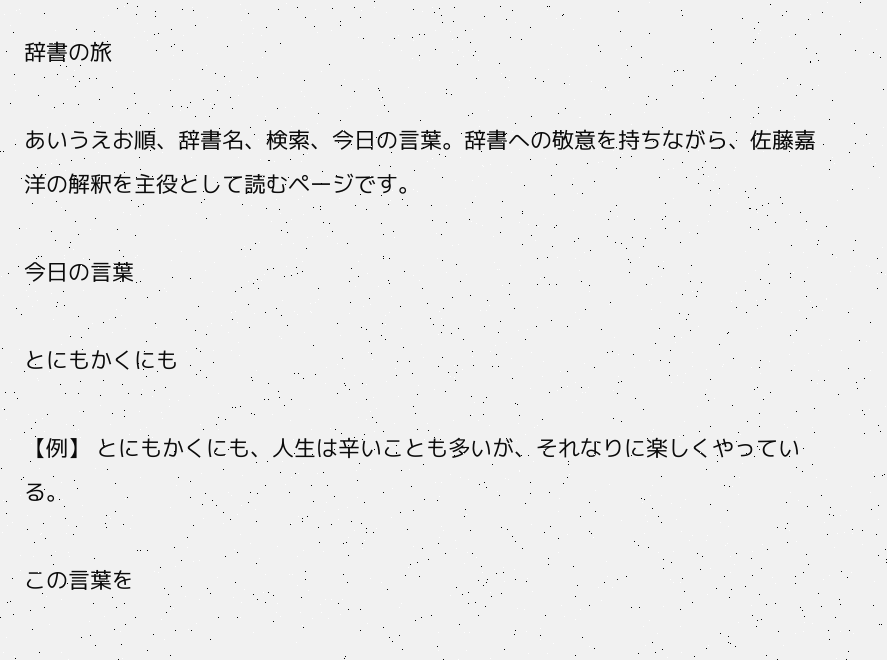辞書の旅

あいうえお順、辞書名、検索、今日の言葉。辞書への敬意を持ちながら、佐藤嘉洋の解釈を主役として読むページです。

今日の言葉

とにもかくにも

【例】 とにもかくにも、人生は辛いことも多いが、それなりに楽しくやっている。

この言葉を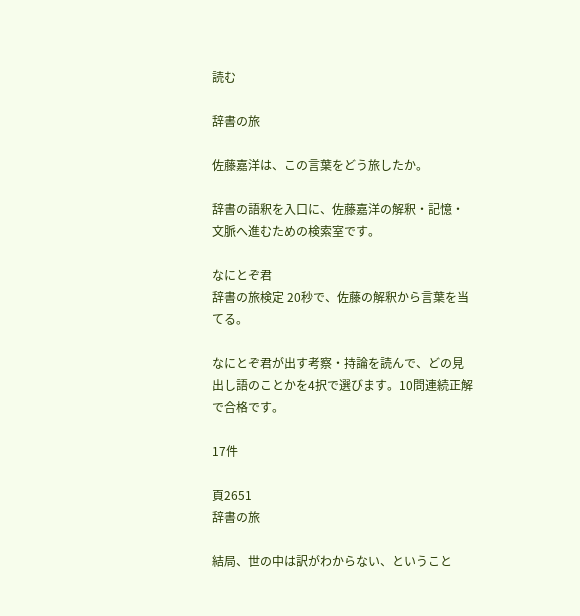読む

辞書の旅

佐藤嘉洋は、この言葉をどう旅したか。

辞書の語釈を入口に、佐藤嘉洋の解釈・記憶・文脈へ進むための検索室です。

なにとぞ君
辞書の旅検定 20秒で、佐藤の解釈から言葉を当てる。

なにとぞ君が出す考察・持論を読んで、どの見出し語のことかを4択で選びます。10問連続正解で合格です。

17件

頁2651
辞書の旅

結局、世の中は訳がわからない、ということ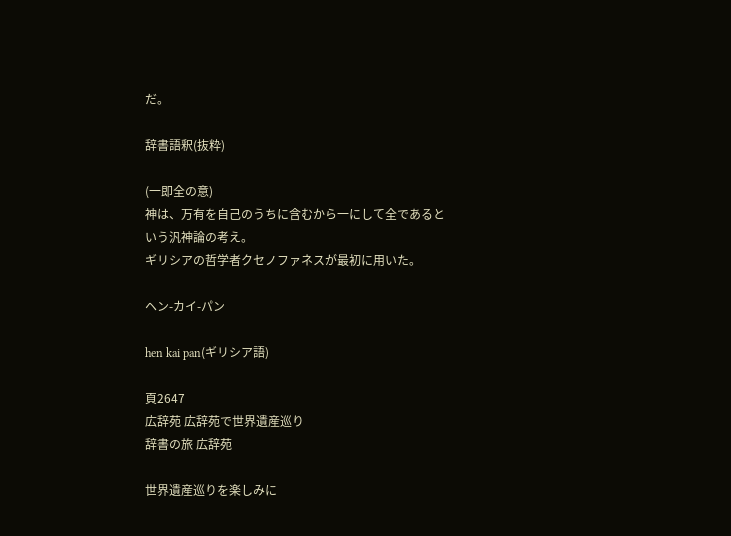だ。

辞書語釈(抜粋)

(一即全の意)
神は、万有を自己のうちに含むから一にして全であるという汎神論の考え。
ギリシアの哲学者クセノファネスが最初に用いた。

ヘン-カイ-パン

hen kai pan(ギリシア語)

頁2647
広辞苑 広辞苑で世界遺産巡り
辞書の旅 広辞苑

世界遺産巡りを楽しみに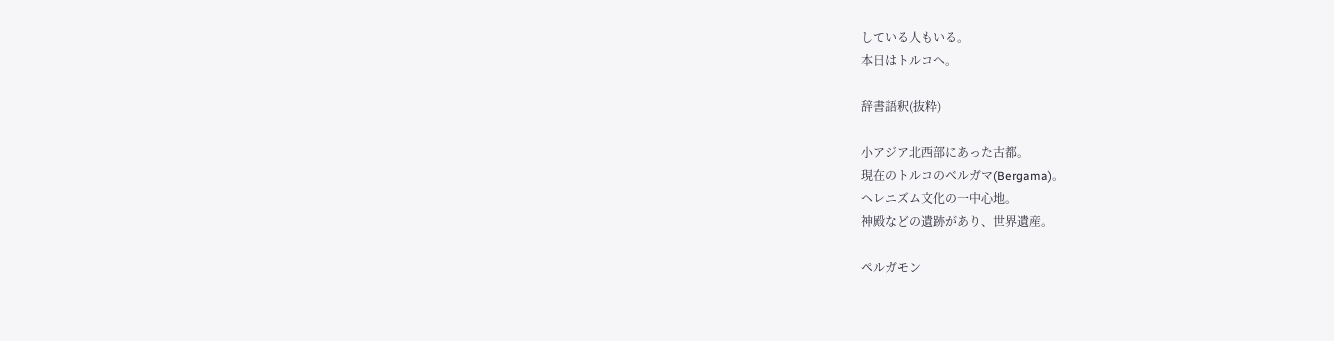している人もいる。
本日はトルコへ。

辞書語釈(抜粋)

小アジア北西部にあった古都。
現在のトルコのベルガマ(Bergama)。
ヘレニズム文化の一中心地。
神殿などの遺跡があり、世界遺産。

ペルガモン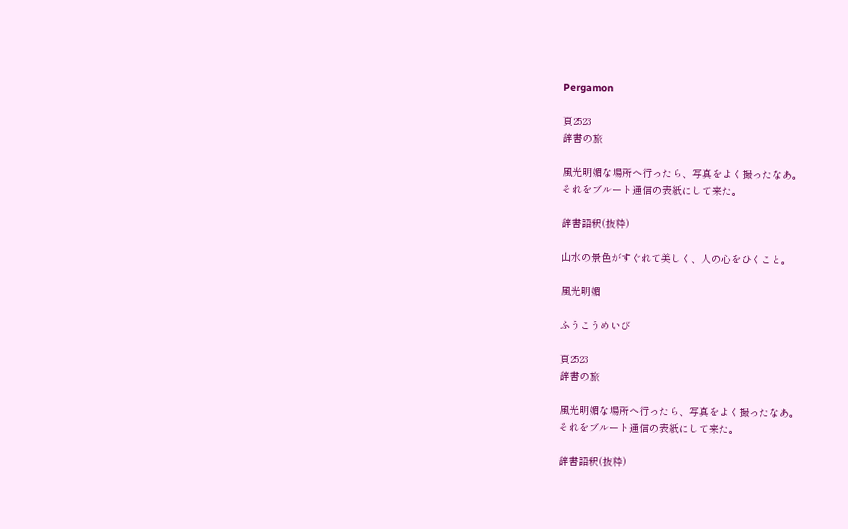Pergamon

頁2523
辞書の旅

風光明媚な場所へ行ったら、写真をよく撮ったなあ。
それをブルート通信の表紙にして来た。

辞書語釈(抜粋)

山水の景色がすぐれて美しく、人の心をひくこと。

風光明媚

ふうこうめいび

頁2523
辞書の旅

風光明媚な場所へ行ったら、写真をよく撮ったなあ。
それをブルート通信の表紙にして来た。

辞書語釈(抜粋)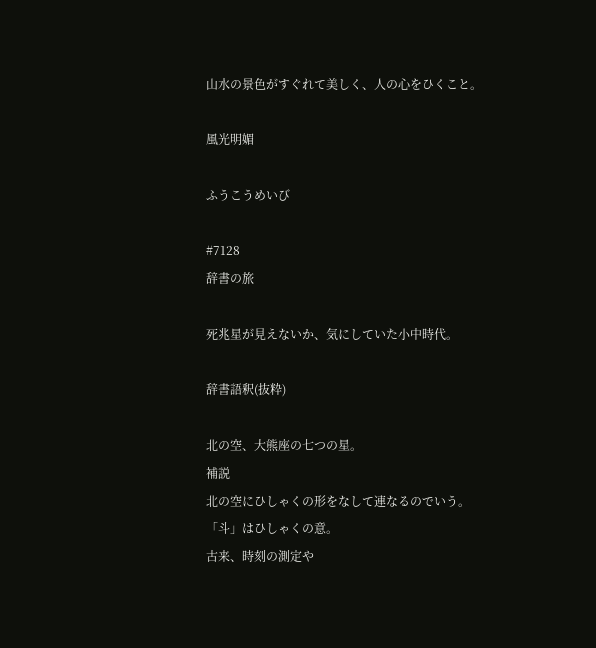山水の景色がすぐれて美しく、人の心をひくこと。

風光明媚

ふうこうめいび

#7128
辞書の旅

死兆星が見えないか、気にしていた小中時代。

辞書語釈(抜粋)

北の空、大熊座の七つの星。
補説
北の空にひしゃくの形をなして連なるのでいう。
「斗」はひしゃくの意。
古来、時刻の測定や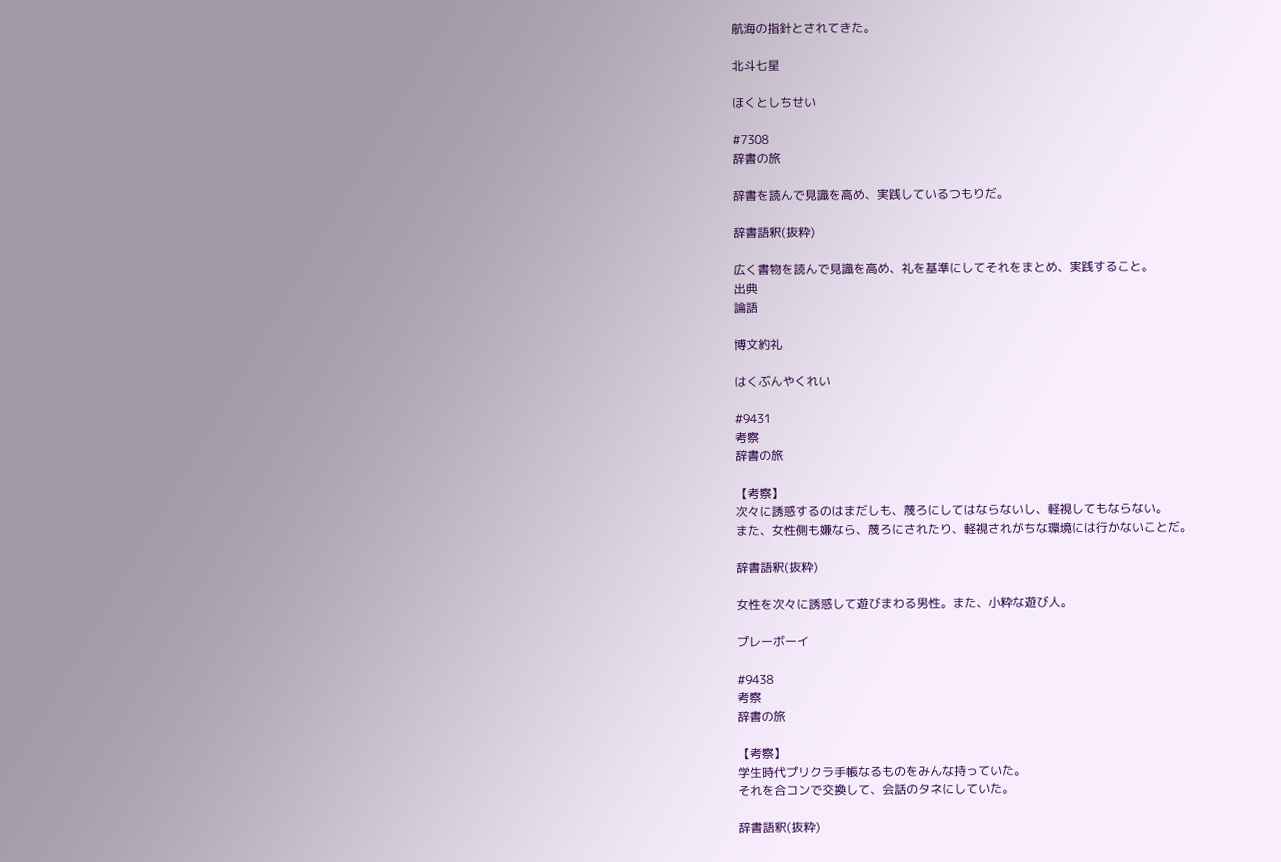航海の指針とされてきた。

北斗七星

ほくとしちせい

#7308
辞書の旅

辞書を読んで見識を高め、実践しているつもりだ。

辞書語釈(抜粋)

広く書物を読んで見識を高め、礼を基準にしてそれをまとめ、実践すること。
出典
論語

博文約礼

はくぶんやくれい

#9431
考察
辞書の旅

【考察】
次々に誘惑するのはまだしも、蔑ろにしてはならないし、軽視してもならない。
また、女性側も嫌なら、蔑ろにされたり、軽視されがちな環境には行かないことだ。

辞書語釈(抜粋)

女性を次々に誘惑して遊びまわる男性。また、小粋な遊び人。

プレーボーイ

#9438
考察
辞書の旅

【考察】
学生時代プリクラ手帳なるものをみんな持っていた。
それを合コンで交換して、会話のタネにしていた。

辞書語釈(抜粋)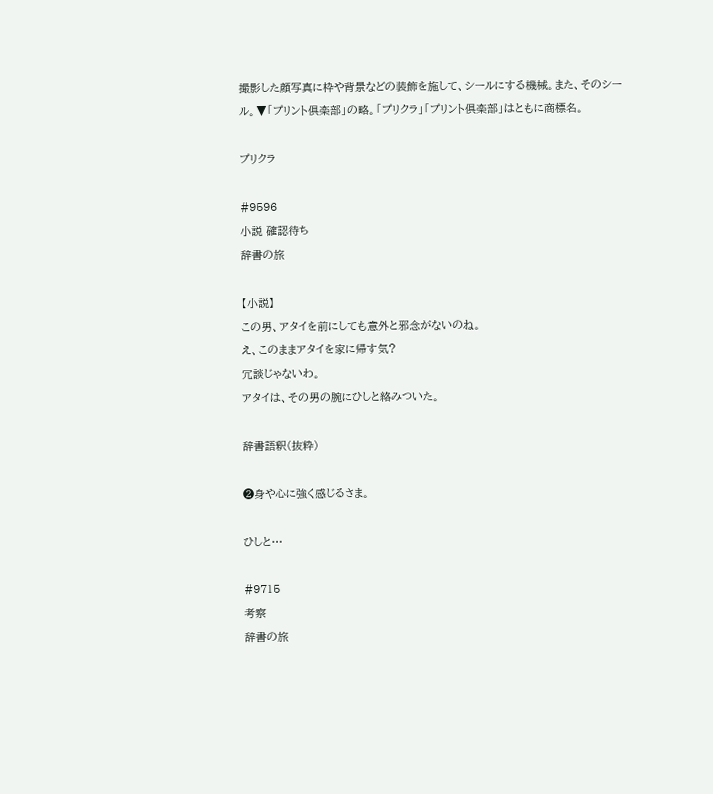撮影した顔写真に枠や背景などの装飾を施して、シールにする機械。また、そのシール。▼「プリント倶楽部」の略。「プリクラ」「プリント倶楽部」はともに商標名。

プリクラ

#9596
小説 確認待ち
辞書の旅

【小説】
この男、アタイを前にしても意外と邪念がないのね。
え、このままアタイを家に帰す気?
冗談じゃないわ。
アタイは、その男の腕にひしと絡みついた。

辞書語釈(抜粋)

❷身や心に強く感じるさま。

ひしと…

#9715
考察
辞書の旅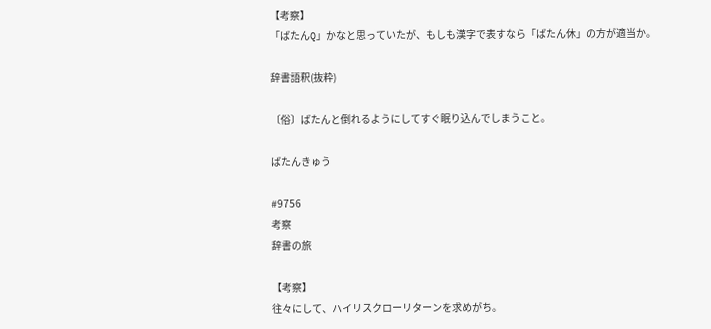【考察】
「ばたんQ」かなと思っていたが、もしも漢字で表すなら「ばたん休」の方が適当か。

辞書語釈(抜粋)

〔俗〕ばたんと倒れるようにしてすぐ眠り込んでしまうこと。

ばたんきゅう

#9756
考察
辞書の旅

【考察】
往々にして、ハイリスクローリターンを求めがち。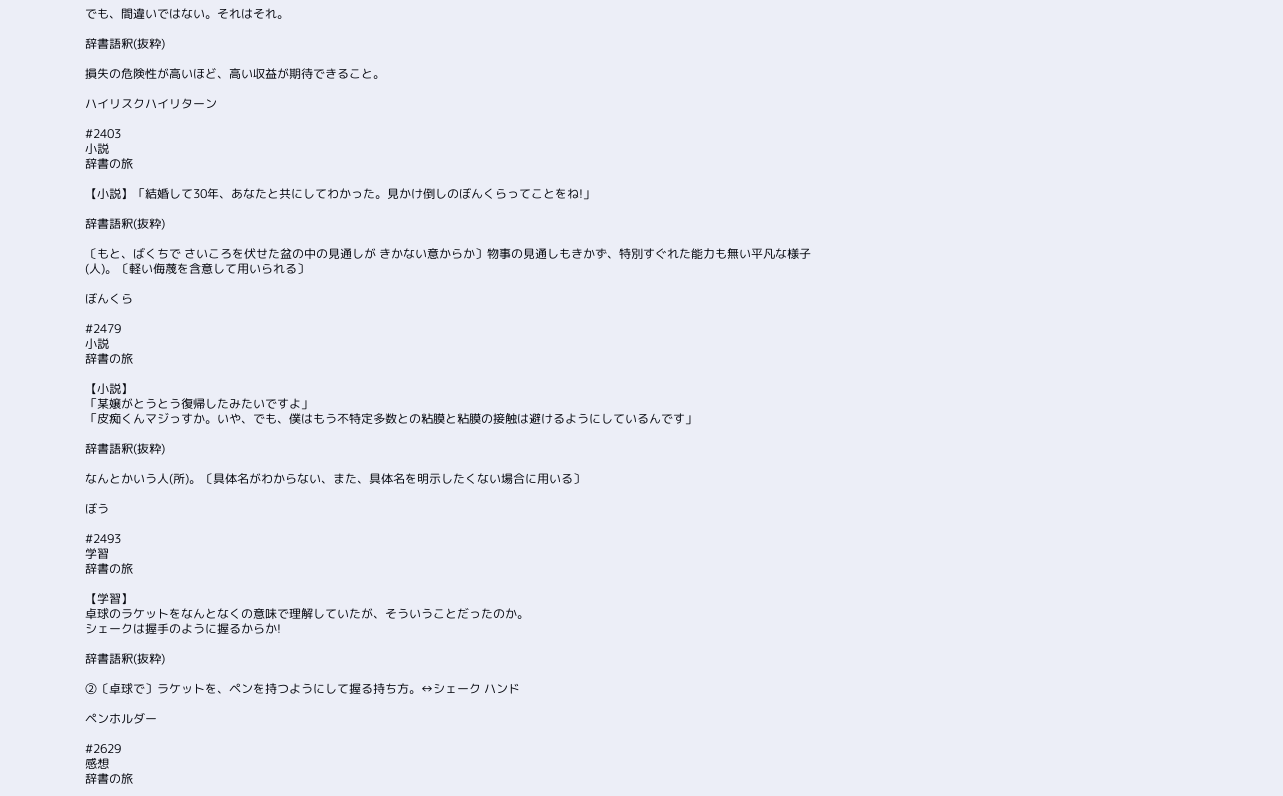でも、間違いではない。それはそれ。

辞書語釈(抜粋)

損失の危険性が高いほど、高い収益が期待できること。

ハイリスクハイリターン

#2403
小説
辞書の旅

【小説】「結婚して30年、あなたと共にしてわかった。見かけ倒しのぼんくらってことをね!」

辞書語釈(抜粋)

〔もと、ばくちで さいころを伏せた盆の中の見通しが きかない意からか〕物事の見通しもきかず、特別すぐれた能力も無い平凡な様子(人)。〔軽い侮蔑を含意して用いられる〕

ぼんくら

#2479
小説
辞書の旅

【小説】
「某嬢がとうとう復帰したみたいですよ」
「皮痴くんマジっすか。いや、でも、僕はもう不特定多数との粘膜と粘膜の接触は避けるようにしているんです」

辞書語釈(抜粋)

なんとかいう人(所)。〔具体名がわからない、また、具体名を明示したくない場合に用いる〕

ぼう

#2493
学習
辞書の旅

【学習】
卓球のラケットをなんとなくの意味で理解していたが、そういうことだったのか。
シェークは握手のように握るからか!

辞書語釈(抜粋)

②〔卓球で〕ラケットを、ペンを持つようにして握る持ち方。↔シェーク ハンド

ペンホルダー

#2629
感想
辞書の旅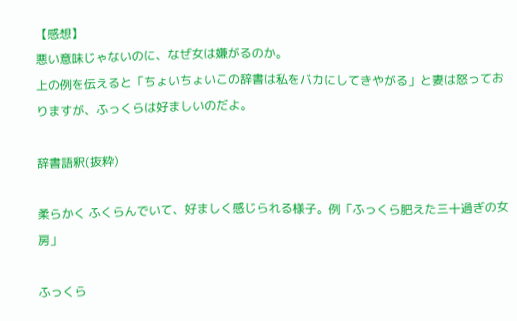【感想】
悪い意味じゃないのに、なぜ女は嫌がるのか。
上の例を伝えると「ちょいちょいこの辞書は私をバカにしてきやがる」と妻は怒っておりますが、ふっくらは好ましいのだよ。

辞書語釈(抜粋)

柔らかく ふくらんでいて、好ましく感じられる様子。例「ふっくら肥えた三十過ぎの女房」

ふっくら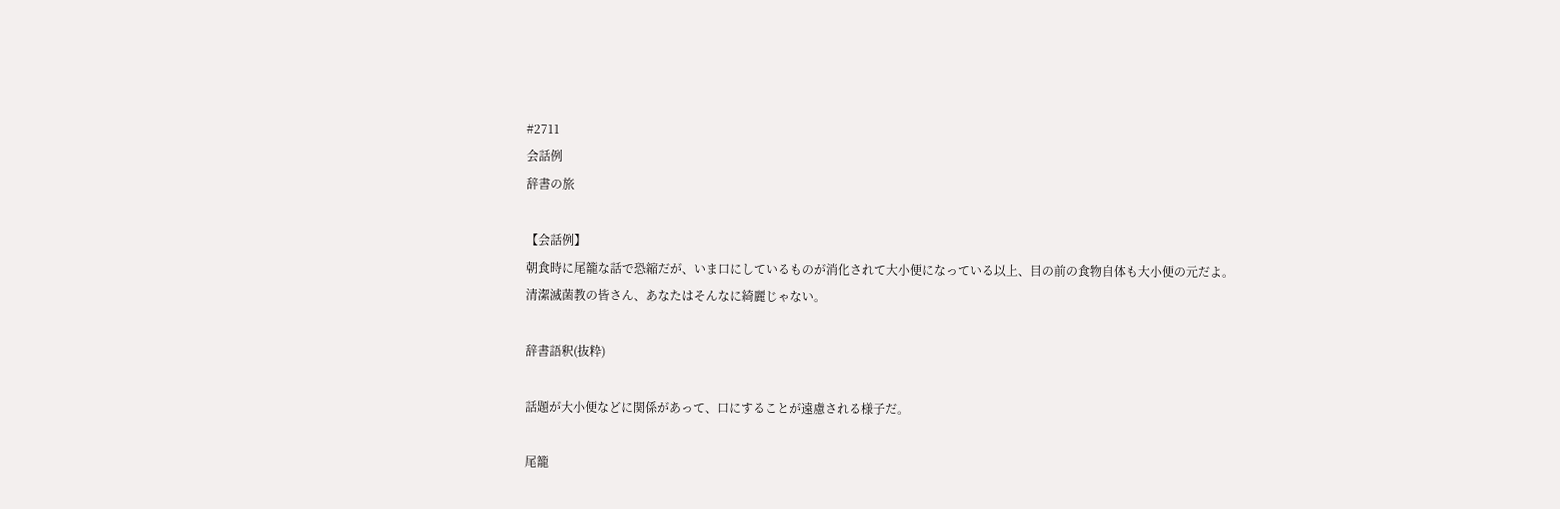#2711
会話例
辞書の旅

【会話例】
朝食時に尾籠な話で恐縮だが、いま口にしているものが消化されて大小便になっている以上、目の前の食物自体も大小便の元だよ。
清潔滅菌教の皆さん、あなたはそんなに綺麗じゃない。

辞書語釈(抜粋)

話題が大小便などに関係があって、口にすることが遠慮される様子だ。

尾籠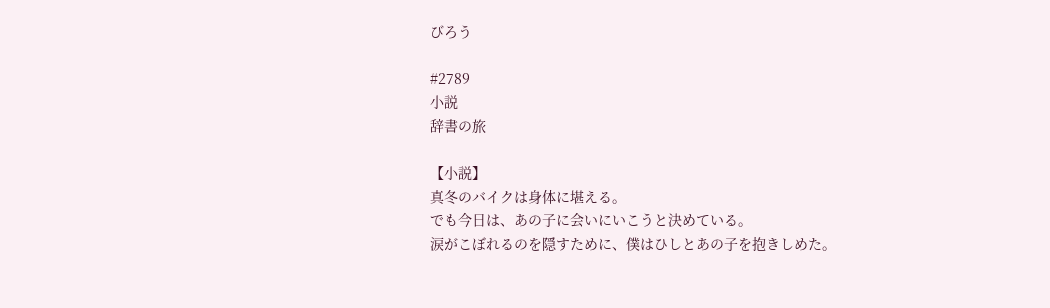びろう

#2789
小説
辞書の旅

【小説】
真冬のバイクは身体に堪える。
でも今日は、あの子に会いにいこうと決めている。
涙がこぼれるのを隠すために、僕はひしとあの子を抱きしめた。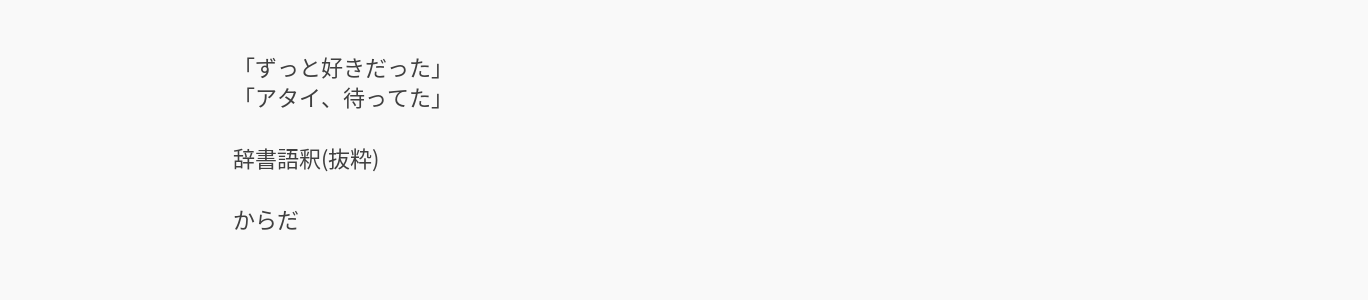「ずっと好きだった」
「アタイ、待ってた」

辞書語釈(抜粋)

からだ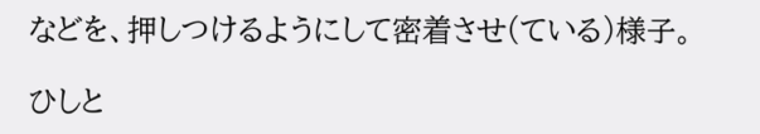などを、押しつけるようにして密着させ(ている)様子。

ひしと